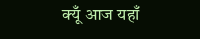क्यूँ आज यहाँ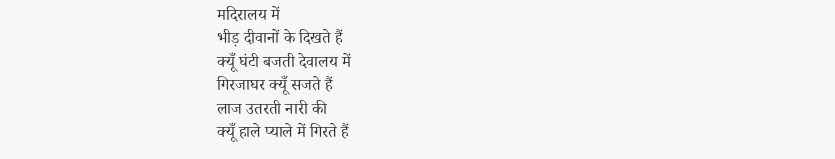मदिरालय में
भीड़ दीवानों के दिखते हैं
क्यूँ घंटी बजती देवालय में
गिरजाघर क्यूँ सजते हैं
लाज उतरती नारी की
क्यूँ हाले प्याले में गिरते हैं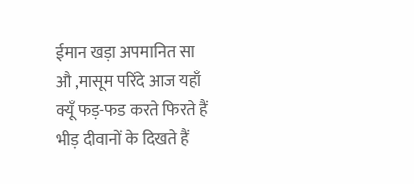ईमान खड़ा अपमानित सा
औ ,मासूम परिंदे आज यहाँ
क्यूँ फड़-फड करते फिरते हैं
भीड़ दीवानों के दिखते हैं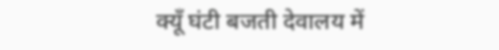क्यूँ घंटी बजती देवालय में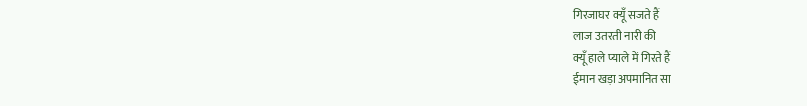गिरजाघर क्यूँ सजते हैं
लाज उतरती नारी की
क्यूँ हाले प्याले में गिरते हैं
ईमान खड़ा अपमानित सा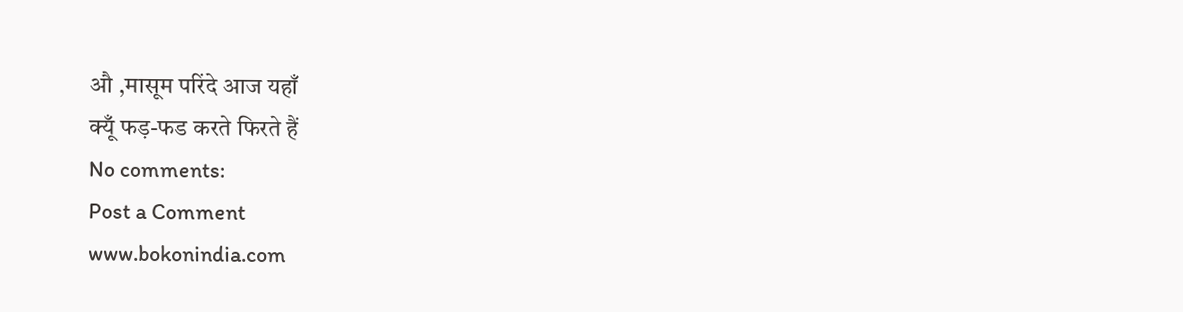औ ,मासूम परिंदे आज यहाँ
क्यूँ फड़-फड करते फिरते हैं
No comments:
Post a Comment
www.bokonindia.com